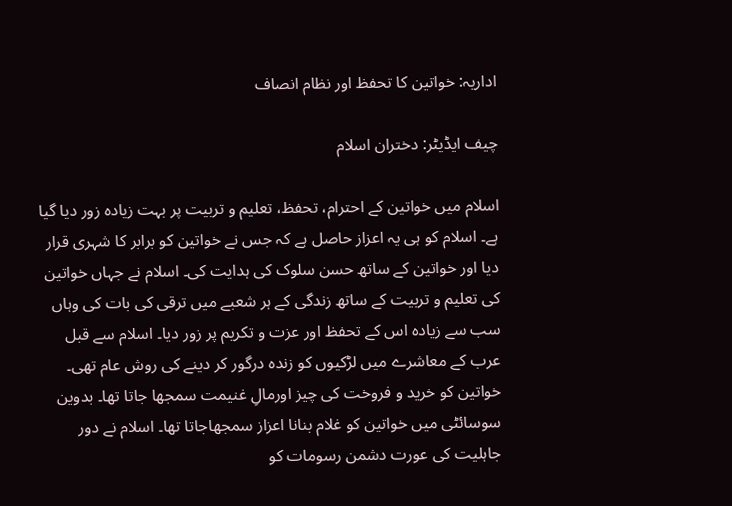اداریہ: خواتین کا تحفظ اور نظام انصاف

چیف ایڈیٹر: دختران اسلام

اسلام میں خواتین کے احترام، تحفظ، تعلیم و تربیت پر بہت زیادہ زور دیا گیا ہے۔ اسلام کو ہی یہ اعزاز حاصل ہے کہ جس نے خواتین کو برابر کا شہری قرار دیا اور خواتین کے ساتھ حسن سلوک کی ہدایت کی۔ اسلام نے جہاں خواتین کی تعلیم و تربیت کے ساتھ زندگی کے ہر شعبے میں ترقی کی بات کی وہاں سب سے زیادہ اس کے تحفظ اور عزت و تکریم پر زور دیا۔ اسلام سے قبل عرب کے معاشرے میں لڑکیوں کو زندہ درگور کر دینے کی روش عام تھی۔ خواتین کو خرید و فروخت کی چیز اورمالِ غنیمت سمجھا جاتا تھا۔ بدوین سوسائٹی میں خواتین کو غلام بنانا اعزاز سمجھاجاتا تھا۔ اسلام نے دور جاہلیت کی عورت دشمن رسومات کو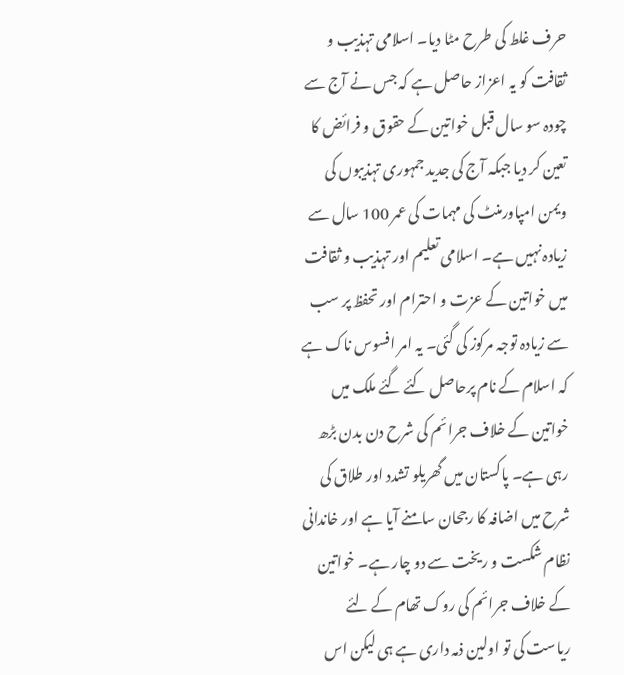حرف غلط کی طرح مٹا دیا۔ اسلامی تہذیب و ثقافت کو یہ اعزاز حاصل ہے کہ جس نے آج سے چودہ سو سال قبل خواتین کے حقوق و فرائض کا تعین کر دیا جبکہ آج کی جدید جمہوری تہذیبوں کی ویمن امپاورمنٹ کی مہمات کی عمر 100 سال سے زیادہ نہیں ہے۔ اسلامی تعلیم اور تہذیب و ثقافت میں خواتین کے عزت و احترام اور تحفظ پر سب سے زیادہ توجہ مرکوز کی گئی۔ یہ امر افسوس ناک ہے کہ اسلام کے نام پرحاصل کئے گئے ملک میں خواتین کے خلاف جرائم کی شرح دن بدن بڑھ رہی ہے۔ پاکستان میں گھریلو تشدد اور طلاق کی شرح میں اضافہ کا رجحان سامنے آیا ہے اور خاندانی نظام شکست و ریخت سے دو چار ہے۔ خواتین کے خلاف جرائم کی روک تھام کے لئے ریاست کی تو اولین ذمہ داری ہے ہی لیکن اس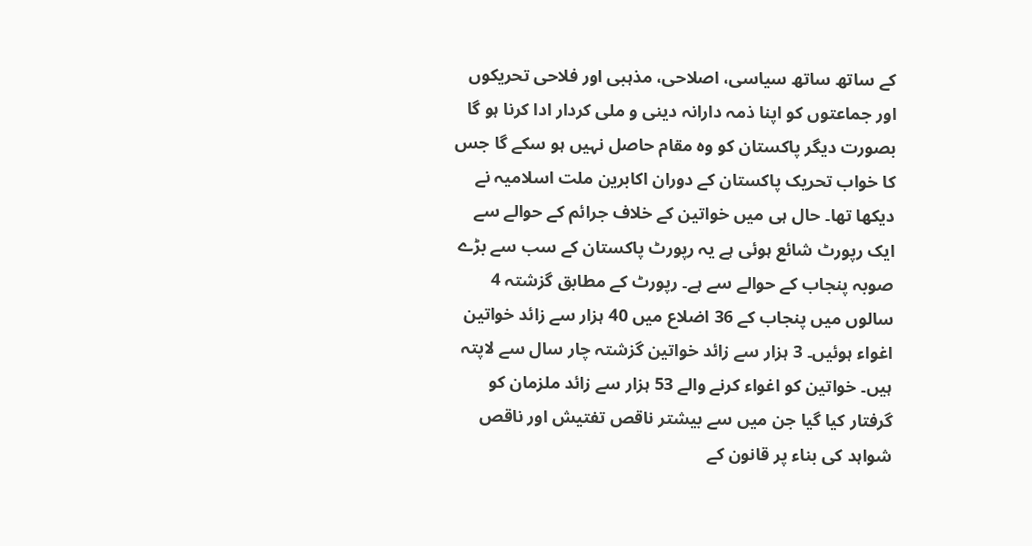کے ساتھ ساتھ سیاسی، اصلاحی، مذہبی اور فلاحی تحریکوں اور جماعتوں کو اپنا ذمہ دارانہ دینی و ملی کردار ادا کرنا ہو گا بصورت دیگر پاکستان کو وہ مقام حاصل نہیں ہو سکے گا جس کا خواب تحریک پاکستان کے دوران اکابرین ملت اسلامیہ نے دیکھا تھا۔ حال ہی میں خواتین کے خلاف جرائم کے حوالے سے ایک رپورٹ شائع ہوئی ہے یہ رپورٹ پاکستان کے سب سے بڑے صوبہ پنجاب کے حوالے سے ہے۔ رپورٹ کے مطابق گزشتہ 4 سالوں میں پنجاب کے 36 اضلاع میں 40 ہزار سے زائد خواتین اغواء ہوئیں۔ 3 ہزار سے زائد خواتین گزشتہ چار سال سے لاپتہ ہیں۔ خواتین کو اغواء کرنے والے 53 ہزار سے زائد ملزمان کو گرفتار کیا گیا جن میں سے بیشتر ناقص تفتیش اور ناقص شواہد کی بناء پر قانون کے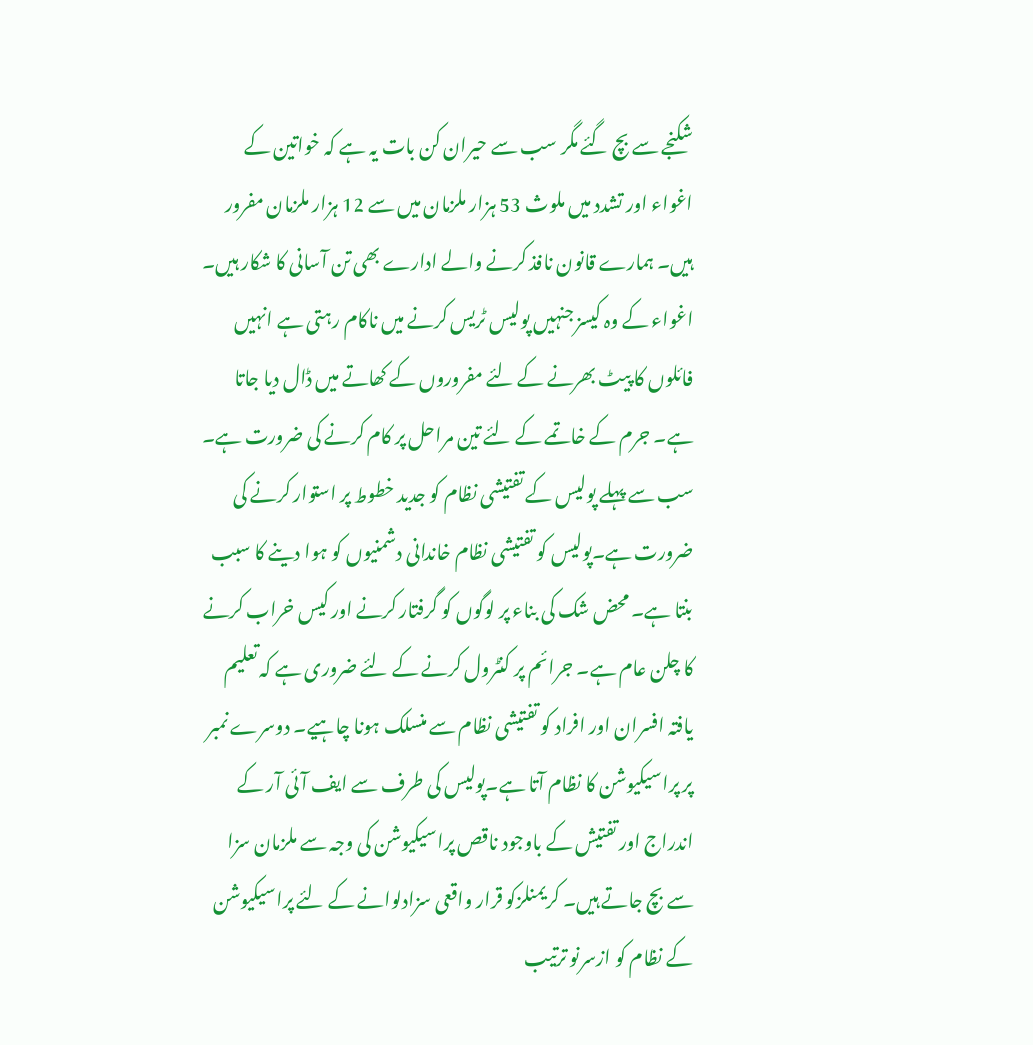شکنجے سے بچ گئے مگر سب سے حیران کن بات یہ ہے کہ خواتین کے اغواء اور تشدد میں ملوث 53 ہزار ملزمان میں سے 12 ہزار ملزمان مفرور ہیں۔ ہمارے قانون نافذ کرنے والے ادارے بھی تن آسانی کا شکار ہیں۔ اغواء کے وہ کیسز جنہیں پولیس ٹریس کرنے میں ناکام رہتی ہے انہیں فائلوں کا پیٹ بھرنے کے لئے مفروروں کے کھاتے میں ڈال دیا جاتا ہے۔ جرم کے خاتمے کے لئے تین مراحل پر کام کرنے کی ضرورت ہے۔ سب سے پہلے پولیس کے تفتیشی نظام کو جدید خطوط پر استوار کرنے کی ضرورت ہے۔پولیس کو تفتیشی نظام خاندانی دشمنیوں کو ہوا دینے کا سبب بنتا ہے۔ محض شک کی بناء پر لوگوں کو گرفتار کرنے اور کیس خراب کرنے کا چلن عام ہے۔ جرائم پر کنٹرول کرنے کے لئے ضروری ہے کہ تعلیم یافتہ افسران اور افراد کو تفتیشی نظام سے منسلک ہونا چاہیے۔ دوسرے نمبر پر پراسیکیوشن کا نظام آتا ہے۔پولیس کی طرف سے ایف آئی آر کے اندراج اور تفتیش کے باوجود ناقص پراسیکیوشن کی وجہ سے ملزمان سزا سے بچ جاتے ہیں۔ کریمنلزکو قرار واقعی سزادلوانے کے لئے پراسیکیوشن کے نظام کو ازسرنو ترتیب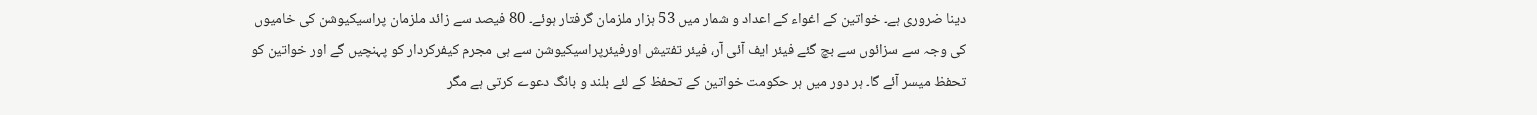دینا ضروری ہے۔ خواتین کے اغواء کے اعداد و شمار میں 53 ہزار ملزمان گرفتار ہوئے۔ 80 فیصد سے زائد ملزمان پراسیکیوشن کی خامیوں کی وجہ سے سزائوں سے بچ گئے فیئر ایف آئی آر، فیئر تفتیش اورفیئرپراسیکیوشن سے ہی مجرم کیفرکردار کو پہنچیں گے اور خواتین کو تحفظ میسر آئے گا۔ ہر دور میں ہر حکومت خواتین کے تحفظ کے لئے بلند و بانگ دعوے کرتی ہے مگر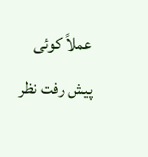عملاً کوئی پیش رفت نظر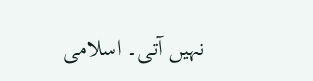نہیں آتی۔ اسلامی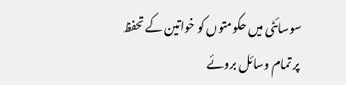سوسائٹی میں حکومتوں کو خواتین کے تحفظ پر تمام وسائل بروئے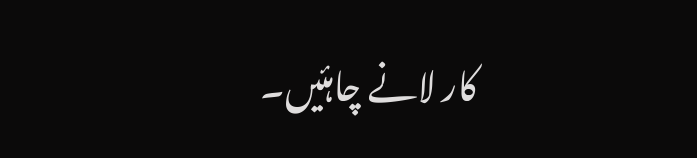کار لانے چاہئیں۔